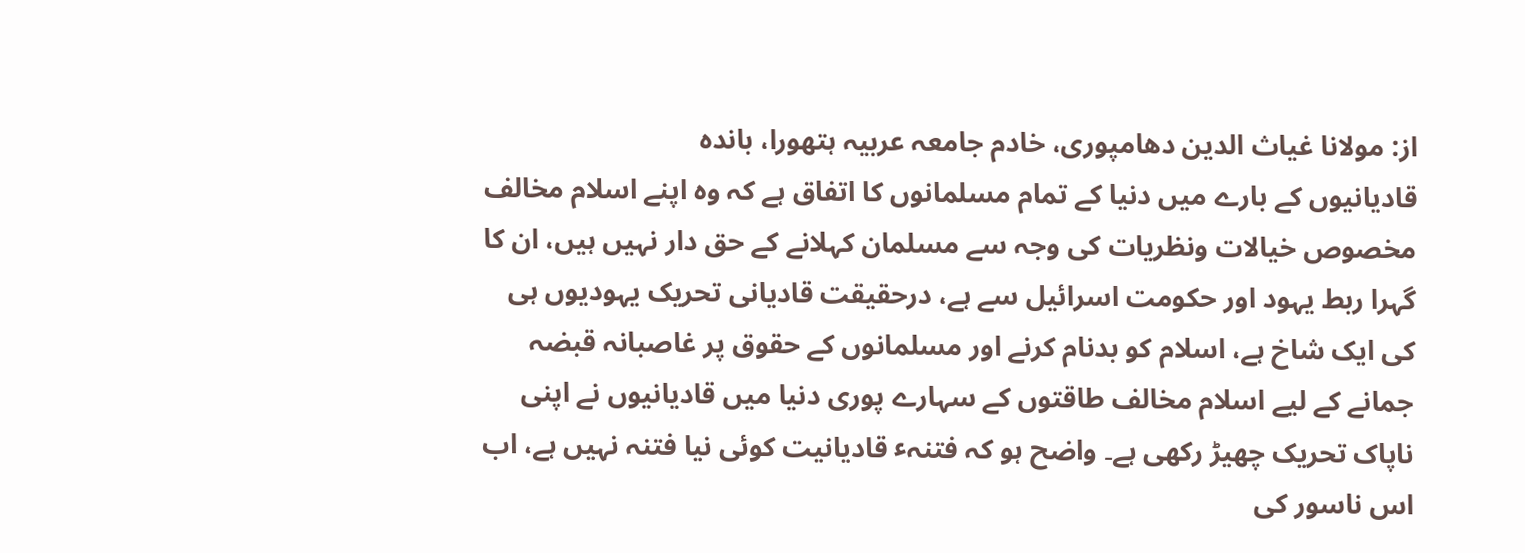از: مولانا غیاث الدین دھامپوری، خادم جامعہ عربیہ ہتھورا، باندہ
قادیانیوں کے بارے میں دنیا کے تمام مسلمانوں کا اتفاق ہے کہ وہ اپنے اسلام مخالف مخصوص خیالات ونظریات کی وجہ سے مسلمان کہلانے کے حق دار نہیں ہیں، ان کا گہرا ربط یہود اور حکومت اسرائیل سے ہے، درحقیقت قادیانی تحریک یہودیوں ہی کی ایک شاخ ہے، اسلام کو بدنام کرنے اور مسلمانوں کے حقوق پر غاصبانہ قبضہ جمانے کے لیے اسلام مخالف طاقتوں کے سہارے پوری دنیا میں قادیانیوں نے اپنی ناپاک تحریک چھیڑ رکھی ہے۔ واضح ہو کہ فتنہٴ قادیانیت کوئی نیا فتنہ نہیں ہے، اب اس ناسور کی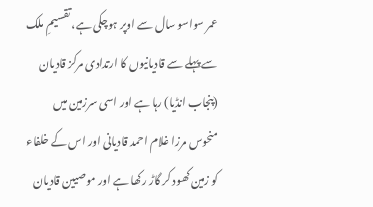عمر سواسو سال سے اوپر ہوچکی ہے، تقسیمِ ملک سے پہلے سے قادیانیوں کا ارتدادی مرکز قادیان (پنجاب انڈیا) رہا ہے اور اسی سرزمین میں منحوس مرزا غلام احمد قادیانی اور اس کے خلفاء کو زمین کھود کر گاڑ رکھا ہے اور موصیین قادیان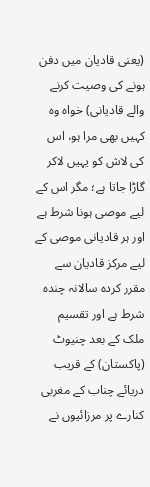(یعنی قادیان میں دفن ہونے کی وصیت کرنے والے قادیانی) خواہ وہ کہیں بھی مرا ہو، اس کی لاش کو یہیں لاکر گاڑا جاتا ہے؛ مگر اس کے لیے موصی ہونا شرط ہے اور ہر قادیانی موصی کے لیے مرکز قادیان سے مقرر کردہ سالانہ چندہ شرط ہے اور تقسیم ملک کے بعد چنیوٹ (پاکستان) کے قریب دریائے چناب کے مغربی کنارے پر مرزائیوں نے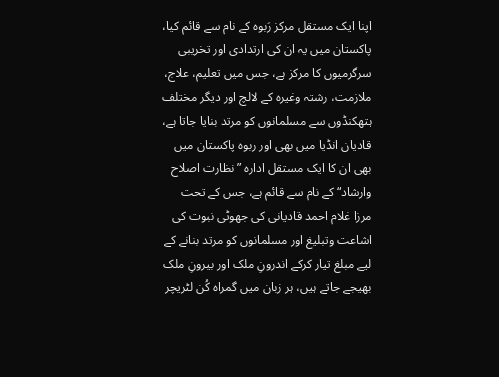اپنا ایک مستقل مرکز رَبوہ کے نام سے قائم کیا، پاکستان میں یہ ان کی ارتدادی اور تخریبی سرگرمیوں کا مرکز ہے، جس میں تعلیم، علاج، ملازمت، رشتہ وغیرہ کے لالچ اور دیگر مختلف ہتھکنڈوں سے مسلمانوں کو مرتد بنایا جاتا ہے، قادیان انڈیا میں بھی اور ربوہ پاکستان میں بھی ان کا ایک مستقل ادارہ ”نظارت اصلاح وارشاد“ کے نام سے قائم ہے، جس کے تحت مرزا غلام احمد قادیانی کی جھوٹی نبوت کی اشاعت وتبلیغ اور مسلمانوں کو مرتد بنانے کے لیے مبلغ تیار کرکے اندرونِ ملک اور بیرونِ ملک بھیجے جاتے ہیں، ہر زبان میں گمراہ کُن لٹریچر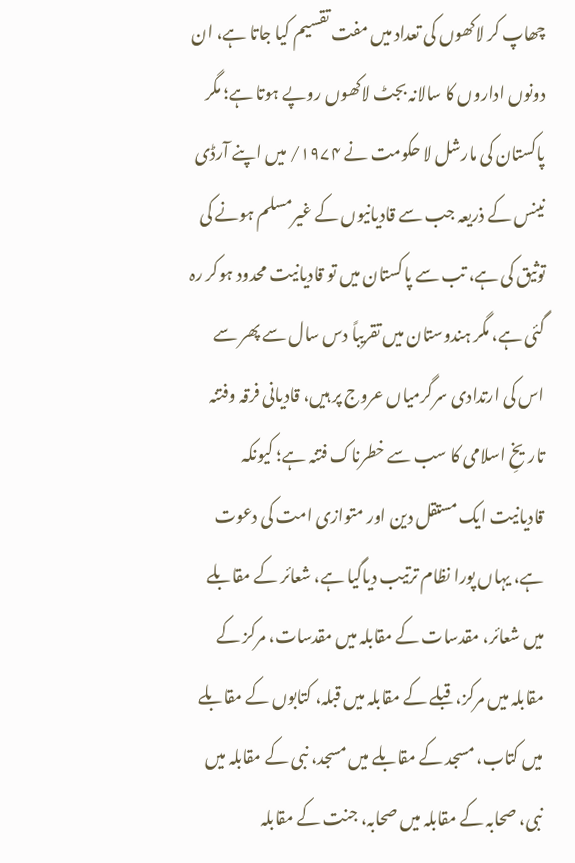چھاپ کر لاکھوں کی تعداد میں مفت تقسیم کیا جاتا ہے، ان دونوں اداروں کا سالانہ بجٹ لاکھوں روپے ہوتا ہے؛ مگر پاکستان کی مارشل لا حکومت نے ۱۹۷۴/ میں اپنے آرڈی نینس کے ذریعہ جب سے قادیانیوں کے غیرمسلم ہونے کی توثیق کی ہے، تب سے پاکستان میں تو قادیانیت محدود ہوکر رہ گئی ہے، مگر ہندوستان میں تقریباً دس سال سے پھر سے اس کی ارتدادی سرگرمیاں عروج پر ہیں، قادیانی فرقہ وفتنہ تاریخِ اسلامی کا سب سے خطرناک فتنہ ہے؛ کیونکہ قادیانیت ایک مستقل دین اور متوازی امت کی دعوت ہے، یہاں پورا نظام ترتیب دیاگیا ہے، شعائر کے مقابلے میں شعائر، مقدسات کے مقابلہ میں مقدسات، مرکز کے مقابلہ میں مرکز، قبلے کے مقابلہ میں قبلہ، کتابوں کے مقابلے میں کتاب، مسجد کے مقابلے میں مسجد، نبی کے مقابلہ میں نبی، صحابہ کے مقابلہ میں صحابہ، جنت کے مقابلہ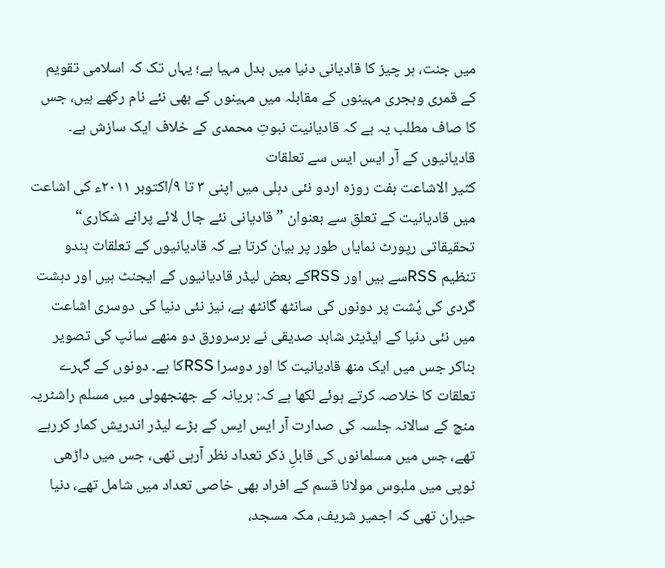میں جنت، ہر چیز کا قادیانی دنیا میں بدل مہیا ہے؛ یہاں تک کہ اسلامی تقویم کے قمری وہجری مہینوں کے مقابلہ میں مہینوں کے بھی نئے نام رکھے ہیں، جس کا صاف مطلب یہ ہے کہ قادیانیت نبوتِ محمدی کے خلاف ایک سازش ہے۔
قادیانیوں کے آر ایس ایس سے تعلقات
کثیر الاشاعت ہفت روزہ اردو نئی دہلی میں اپنی ۳ تا ۹/اکتوبر ۲۰۱۱ء کی اشاعت میں قادیانیت کے تعلق سے بعنوان ”قادیانی نئے جال لائے پرانے شکاری“ تحقیقاتی رپورٹ نمایاں طور پر بیان کرتا ہے کہ قادیانیوں کے تعلقات ہندو تنظیم RSSسے ہیں اور RSSکے بعض لیڈر قادیانیوں کے ایجنٹ ہیں اور دہشت گردی کی پُشت پر دونوں کی سانٹھ گانٹھ ہے، نیز نئی دنیا کی دوسری اشاعت میں نئی دنیا کے ایڈیٹر شاہد صدیقی نے برسرورق دو منھے سانپ کی تصویر بناکر جس میں ایک منھ قادیانیت کا اور دوسرا RSSکا ہے۔ دونوں کے گہرے تعلقات کا خلاصہ کرتے ہوئے لکھا ہے کہ: ہریانہ کے جھنجھولی میں مسلم راشٹریہ منچ کے سالانہ جلسہ کی صدارت آر ایس ایس کے بڑے لیڈر اندریش کمار کررہے تھے، جس میں مسلمانوں کی قابلِ ذکر تعداد نظر آرہی تھی، جس میں داڑھی ٹوپی میں ملبوس مولانا قسم کے افراد بھی خاصی تعداد میں شامل تھے، دنیا حیران تھی کہ اجمیر شریف، مکہ مسجد،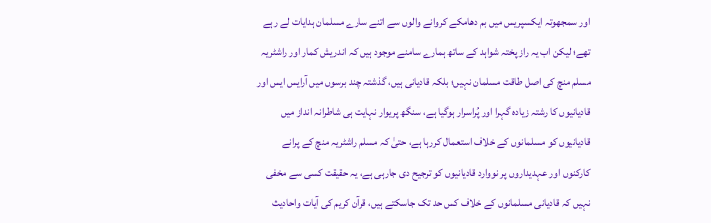اور سمجھوتہ ایکسپریس میں بم دھامکے کروانے والوں سے اتنے سارے مسلمان ہدایات لے رہے تھے؛ لیکن اب یہ راز پختہ شواہد کے ساتھ ہمارے سامنے موجود ہیں کہ اندریش کمار اور راشٹریہ مسلم منچ کی اصل طاقت مسلمان نہیں؛ بلکہ قادیانی ہیں، گذشتہ چند برسوں میں آرایس ایس اور قادیانیوں کا رشتہ زیادہ گہرا اور پُراسرار ہوگیا ہے، سنگھ پریوار نہایت ہی شاطرانہ انداز میں قادیانیوں کو مسلمانوں کے خلاف استعمال کررہا ہے، حتیٰ کہ مسلم راشٹریہ منچ کے پرانے کارکنوں اور عہدیداروں پر نووارد قادیانیوں کو ترجیح دی جارہی ہے، یہ حقیقت کسی سے مخفی نہیں کہ قادیانی مسلمانوں کے خلاف کس حد تک جاسکتے ہیں، قرآن کریم کی آیات واحادیث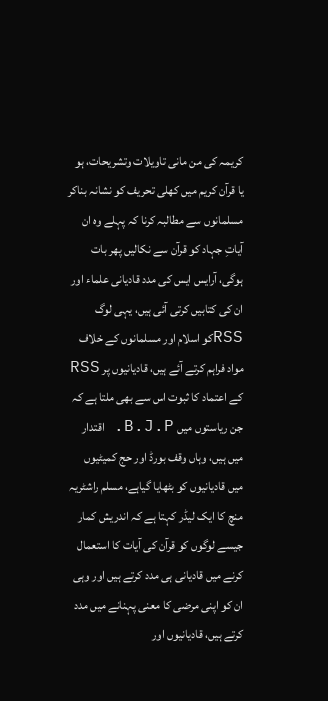کریمہ کی من مانی تاویلات وتشریحات، ہو یا قرآن کریم میں کھلی تحریف کو نشانہ بناکر مسلمانوں سے مطالبہ کرنا کہ پہلے وہ ان آیاتِ جہاد کو قرآن سے نکالیں پھر بات ہوگی، آرایس ایس کی مدد قادیانی علماء اور ان کی کتابیں کرتی آئی ہیں، یہی لوگ RSSکو اسلام اور مسلمانوں کے خلاف مواد فراہم کرتے آئے ہیں، قادیانیوں پر RSS کے اعتماد کا ثبوت اس سے بھی ملتا ہے کہ جن ریاستوں میں B.J.P. اقتدار میں ہیں، وہاں وقف بورڈ اور حج کمیٹیوں میں قادیانیوں کو بٹھایا گیاہے، مسلم راشٹریہ منچ کا ایک لیڈر کہتا ہے کہ اندریش کمار جیسے لوگوں کو قرآن کی آیات کا استعمال کرنے میں قادیانی ہی مدد کرتے ہیں اور وہی ان کو اپنی مرضی کا معنی پہنانے میں مدد کرتے ہیں، قادیانیوں اور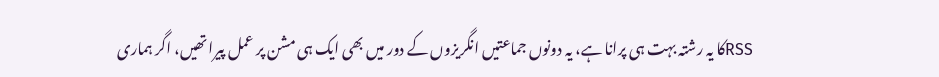RSSکا یہ رشتہ بہت ہی پرانا ہے، یہ دونوں جماعتیں انگریزوں کے دور میں بھی ایک ہی مشن پر عمل پیرا تھیں، اگر ہماری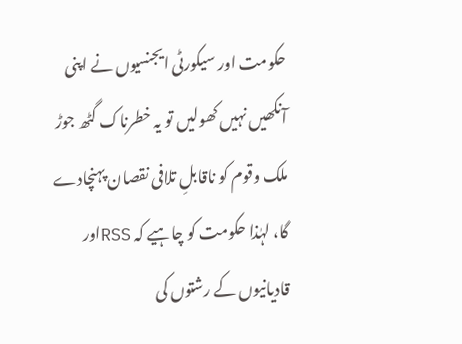حکومت اور سیکورٹی ایجنسیوں نے اپنی آنکھیں نہیں کھولیں تو یہ خطرناک گٹھ جوڑ ملک وقوم کو ناقابلِ تلافی نقصان پہنچادے گا، لہٰذا حکومت کو چاہیے کہ RSSاور قادیانیوں کے رشتوں کی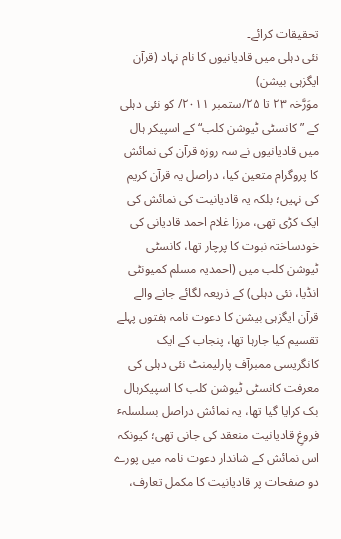تحقیقات کرائے۔
نئی دہلی میں قادیانیوں کا نام نہاد (قرآن ایگزہی بیشن)
موَرَّخہ ۲۳ تا ۲۵/ستمبر ۲۰۱۱/ کو نئی دہلی کے ”کانسٹی ٹیوشن کلب“ کے اسپیکر ہال میں قادیانیوں نے سہ روزہ قرآن کی نمائش کا پروگرام متعین کیا، دراصل یہ قرآن کریم کی نہیں؛ بلکہ یہ قادیانیت کی نمائش کی ایک کڑی تھی، مرزا غلام احمد قادیانی کی خودساختہ نبوت کا پرچار تھا، کانسٹی ٹیوشن کلب میں (احمدیہ مسلم کمیونٹی انڈیا، نئی دہلی) کے ذریعہ لگائے جانے والے قرآن ایگزہی بیشن کا دعوت نامہ ہفتوں پہلے تقسیم کیا جارہا تھا، پنجاب کے ایک کانگریسی ممبرآف پارلیمنٹ نئی دہلی کی معرفت کانسٹی ٹیوشن کلب کا اسپیکرہال بک کرایا گیا تھا، یہ نمائش دراصل بسلسلہٴ فروغِ قادیانیت منعقد کی جانی تھی؛ کیونکہ اس نمائش کے شاندار دعوت نامہ میں پورے دو صفحات پر قادیانیت کا مکمل تعارف،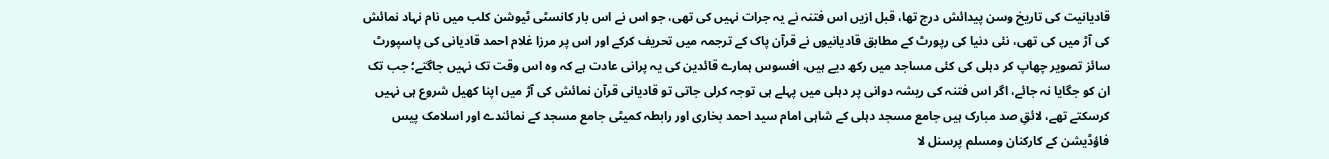قادیانیت کی تاریخ وسن پیدائش درج تھا، قبل ازیں اس فتنہ نے یہ جرات نہیں کی تھی، جو اس نے اس بار کانسٹی ٹیوشن کلب میں نام نہاد نمائش کی آڑ میں کی تھی، نئی دنیا کی رپورٹ کے مطابق قادیانیوں نے قرآن پاک کے ترجمہ میں تحریف کرکے اور اس پر مرزا غلام احمد قادیانی کی پاسپورٹ سائز تصویر چھاپ کر دہلی کی کئی مساجد میں رکھ دیے ہیں، افسوس ہمارے قائدین کی یہ پرانی عادت ہے کہ وہ اس وقت تک نہیں جاگتے؛ جب تک ان کو جگایا نہ جائے، اگر اس فتنہ کی ریشہ دوانی پر دہلی میں پہلے ہی توجہ کرلی جاتی تو قادیانی قرآن نمائش کی آڑ میں اپنا کھیل شروع ہی نہیں کرسکتے تھے، لائقِ صد مبارک ہیں جامع مسجد دہلی کے شاہی امام سید احمد بخاری اور رابطہ کمیٹی جامع مسجد کے نمائندے اور اسلامک پیس فاؤڈیشن کے کارکنان ومسلم پرسنل لا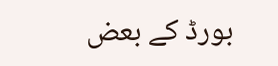بورڈ کے بعض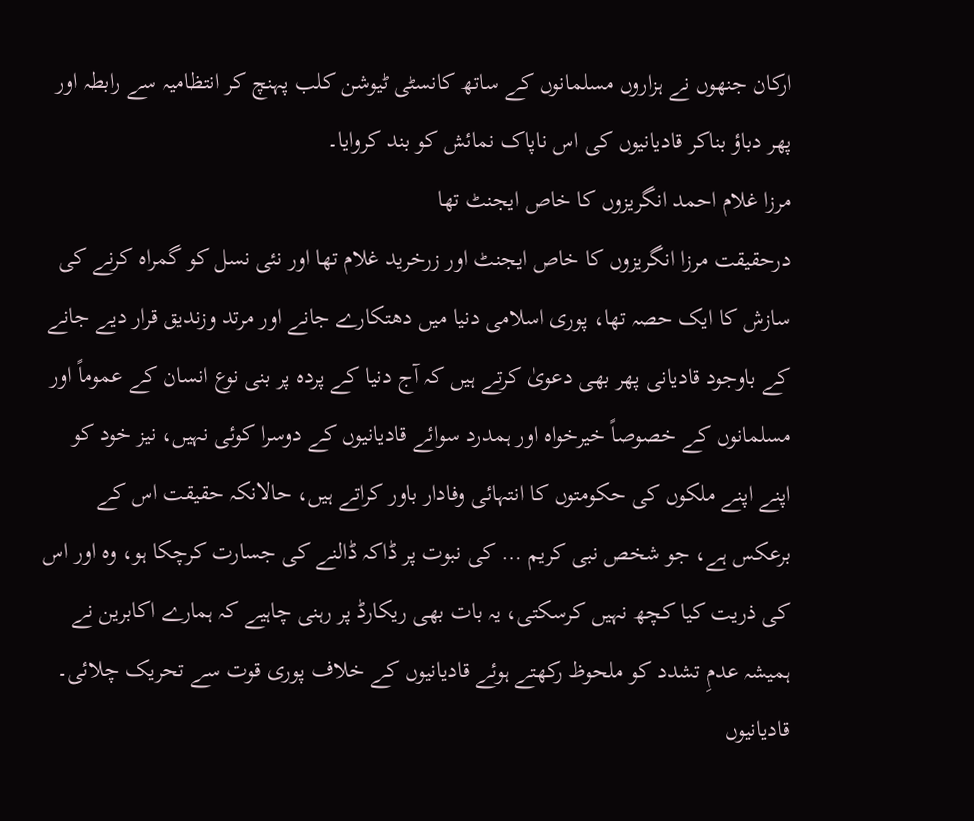ارکان جنھوں نے ہزاروں مسلمانوں کے ساتھ کانسٹی ٹیوشن کلب پہنچ کر انتظامیہ سے رابطہ اور پھر دباؤ بناکر قادیانیوں کی اس ناپاک نمائش کو بند کروایا۔
مرزا غلام احمد انگریزوں کا خاص ایجنٹ تھا
درحقیقت مرزا انگریزوں کا خاص ایجنٹ اور زرخرید غلام تھا اور نئی نسل کو گمراہ کرنے کی سازش کا ایک حصہ تھا، پوری اسلامی دنیا میں دھتکارے جانے اور مرتد وزندیق قرار دیے جانے کے باوجود قادیانی پھر بھی دعویٰ کرتے ہیں کہ آج دنیا کے پردہ پر بنی نوع انسان کے عموماً اور مسلمانوں کے خصوصاً خیرخواہ اور ہمدرد سوائے قادیانیوں کے دوسرا کوئی نہیں، نیز خود کو اپنے اپنے ملکوں کی حکومتوں کا انتہائی وفادار باور کراتے ہیں، حالانکہ حقیقت اس کے برعکس ہے، جو شخص نبی کریم … کی نبوت پر ڈاکہ ڈالنے کی جسارت کرچکا ہو، وہ اور اس کی ذریت کیا کچھ نہیں کرسکتی، یہ بات بھی ریکارڈ پر رہنی چاہیے کہ ہمارے اکابرین نے ہمیشہ عدمِ تشدد کو ملحوظ رکھتے ہوئے قادیانیوں کے خلاف پوری قوت سے تحریک چلائی۔
قادیانیوں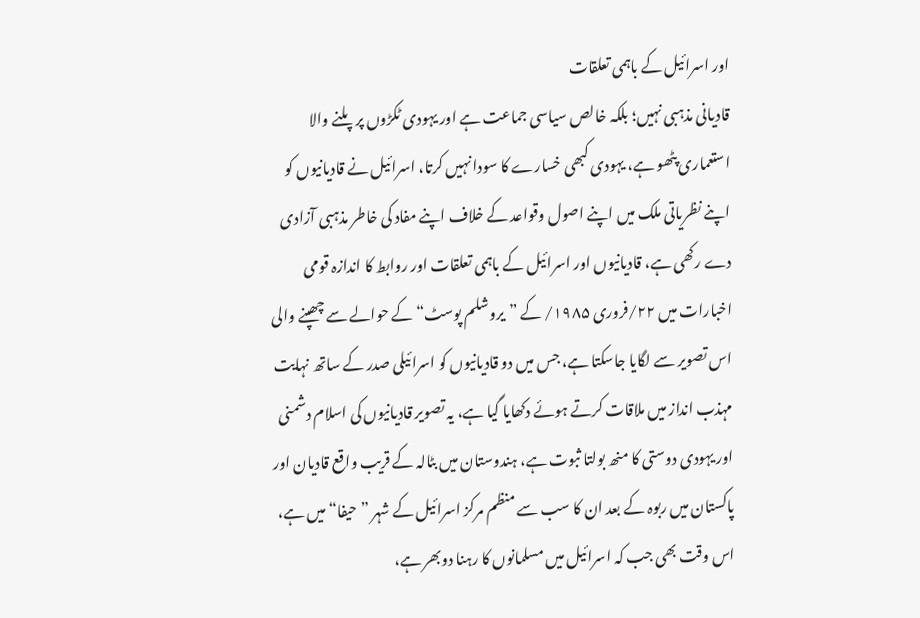اور اسرائیل کے باہمی تعلقات
قادیانی مذہبی نہیں؛ بلکہ خالص سیاسی جماعت ہے اور یہودی ٹکڑوں پر پلنے والا استعماری پٹھو ہے، یہودی کبھی خسارے کا سودا نہیں کرتا، اسرائیل نے قادیانیوں کو اپنے نظریاتی ملک میں اپنے اصول وقواعد کے خلاف اپنے مفاد کی خاطر مذہبی آزادی دے رکھی ہے، قادیانیوں اور اسرائیل کے باہمی تعلقات اور روابط کا اندازہ قومی اخبارات میں ۲۲/فروری ۱۹۸۵/ کے ”یروشلم پوسٹ“ کے حوالے سے چھپنے والی اس تصویر سے لگایا جاسکتا ہے، جس میں دو قادیانیوں کو اسرائیلی صدر کے ساتھ نہایت مہذب انداز میں ملاقات کرتے ہوئے دکھایا گیا ہے، یہ تصویر قادیانیوں کی اسلام دشمنی اور یہودی دوستی کا منھ بولتا ثبوت ہے، ہندوستان میں بٹالہ کے قریب واقع قادیان اور پاکستان میں ربوہ کے بعد ان کا سب سے منظم مرکز اسرائیل کے شہر ”حیفا“ میں ہے، اس وقت بھی جب کہ اسرائیل میں مسلمانوں کا رہنا دوبھر ہے،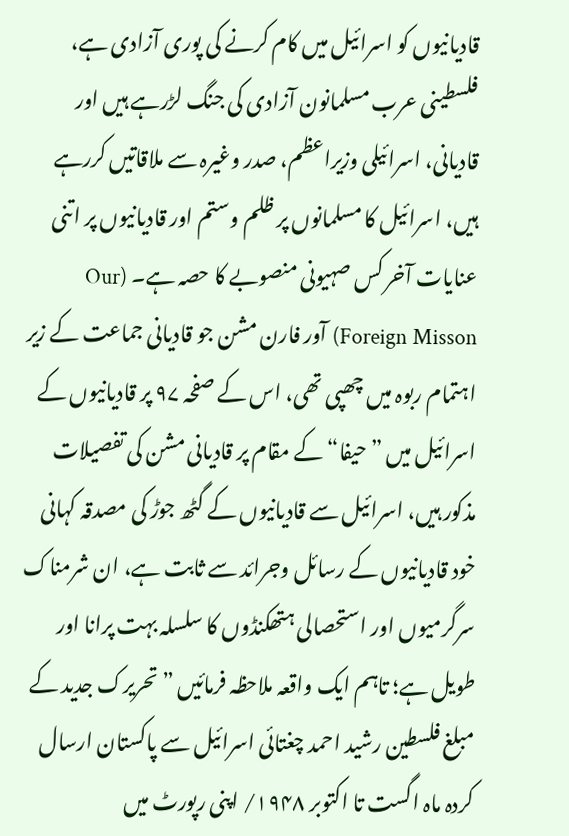قادیانیوں کو اسرائیل میں کام کرنے کی پوری آزادی ہے، فلسطینی عرب مسلمانون آزادی کی جنگ لڑرہے ہیں اور قادیانی، اسرائیلی وزیراعظم، صدر وغیرہ سے ملاقاتیں کررہے ہیں، اسرائیل کا مسلمانوں پر ظلم وستم اور قادیانیوں پر اتنی عنایات آخر کس صہیونی منصوبے کا حصہ ہے۔ (Our Foreign Misson) آور فارن مشن جو قادیانی جماعت کے زیر اہتمام ربوہ میں چھپی تھی، اس کے صفحہ ۹۷ پر قادیانیوں کے اسرائیل میں ”حیفا“ کے مقام پر قادیانی مشن کی تفصیلات مذکور ہیں، اسرائیل سے قادیانیوں کے گٹھ جوڑ کی مصدقہ کہانی خود قادیانیوں کے رسائل وجرائد سے ثابت ہے، ان شرمناک سرگرمیوں اور استحصالی ہتھکنڈوں کا سلسلہ بہت پرانا اور طویل ہے؛ تاہم ایک واقعہ ملاحظہ فرمائیں ”تحریرک جدید کے مبلغ فلسطین رشید احمد چغتائی اسرائیل سے پاکستان ارسال کردہ ماہ اگست تا اکتوبر ۱۹۴۸/ اپنی رپورٹ میں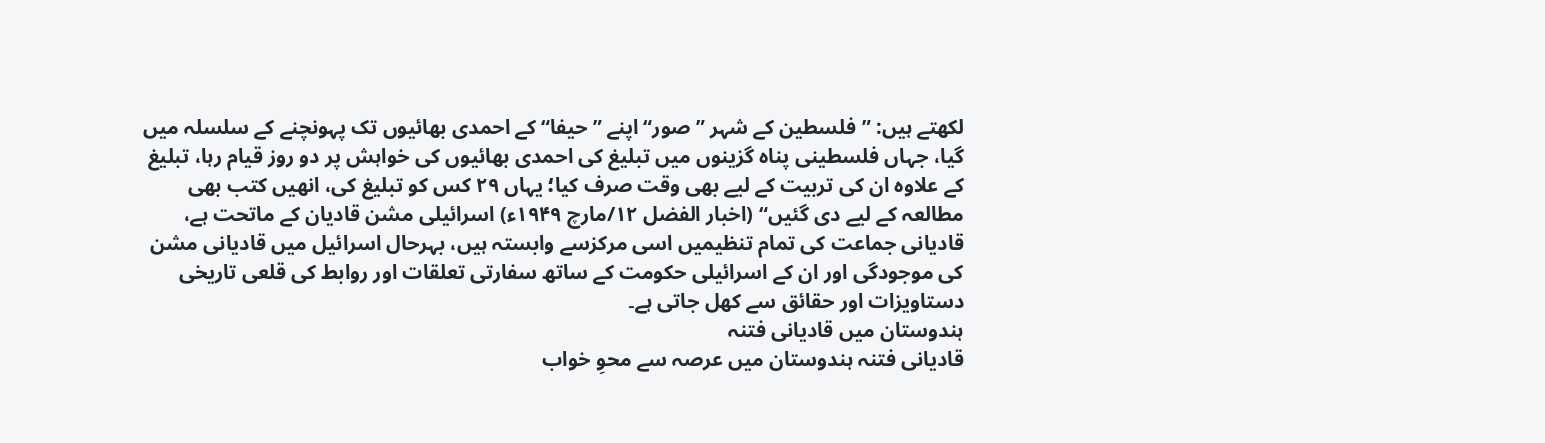لکھتے ہیں: ”فلسطین کے شہر ”صور“ اپنے ”حیفا“ کے احمدی بھائیوں تک پہونچنے کے سلسلہ میں گیا، جہاں فلسطینی پناہ گزینوں میں تبلیغ کی احمدی بھائیوں کی خواہش پر دو روز قیام رہا، تبلیغ کے علاوہ ان کی تربیت کے لیے بھی وقت صرف کیا؛ یہاں ۲۹ کس کو تبلیغ کی، انھیں کتب بھی مطالعہ کے لیے دی گئیں“ (اخبار الفضل ۱۲/مارچ ۱۹۴۹ء) اسرائیلی مشن قادیان کے ماتحت ہے، قادیانی جماعت کی تمام تنظیمیں اسی مرکزسے وابستہ ہیں، بہرحال اسرائیل میں قادیانی مشن کی موجودگی اور ان کے اسرائیلی حکومت کے ساتھ سفارتی تعلقات اور روابط کی قلعی تاریخی دستاویزات اور حقائق سے کھل جاتی ہے۔
ہندوستان میں قادیانی فتنہ
قادیانی فتنہ ہندوستان میں عرصہ سے محوِ خواب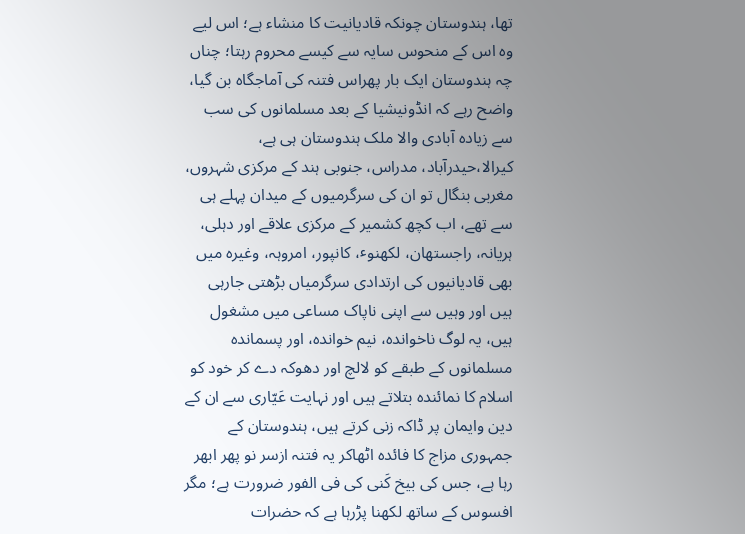تھا، ہندوستان چونکہ قادیانیت کا منشاء ہے؛ اس لیے وہ اس کے منحوس سایہ سے کیسے محروم رہتا؛ چناں چہ ہندوستان ایک بار پھراس فتنہ کی آماجگاہ بن گیا، واضح رہے کہ انڈونیشیا کے بعد مسلمانوں کی سب سے زیادہ آبادی والا ملک ہندوستان ہی ہے، کیرالا،حیدرآباد، مدراس، جنوبی ہند کے مرکزی شہروں، مغربی بنگال تو ان کی سرگرمیوں کے میدان پہلے ہی سے تھے، اب کچھ کشمیر کے مرکزی علاقے اور دہلی، ہریانہ، راجستھان، لکھنوٴ، کانپور، امروہہ، وغیرہ میں بھی قادیانیوں کی ارتدادی سرگرمیاں بڑھتی جارہی ہیں اور وہیں سے اپنی ناپاک مساعی میں مشغول ہیں، یہ لوگ ناخواندہ، نیم خواندہ، اور پسماندہ مسلمانوں کے طبقے کو لالچ اور دھوکہ دے کر خود کو اسلام کا نمائندہ بتلاتے ہیں اور نہایت عَیّاری سے ان کے دین وایمان پر ڈاکہ زنی کرتے ہیں، ہندوستان کے جمہوری مزاج کا فائدہ اٹھاکر یہ فتنہ ازسر نو پھر ابھر رہا ہے، جس کی بیخ کَنی کی فی الفور ضرورت ہے؛ مگر افسوس کے ساتھ لکھنا پڑرہا ہے کہ حضرات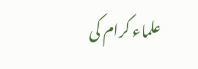علماء کرام کی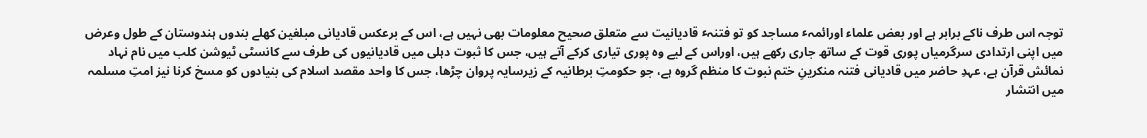توجہ اس طرف ناکے برابر ہے اور بعض علماء اورائمہٴ مساجد کو تو فتنہٴ قادیانیت سے متعلق صحیح معلومات بھی نہیں ہے، اس کے برعکس قادیانی مبلغین کھلے بندوں ہندوستان کے طول وعرض میں اپنی ارتدادی سرگرمیاں پوری قوت کے ساتھ جاری رکھے ہیں، اوراس کے لیے وہ پوری تیاری کرکے آتے ہیں، جس کا ثبوت دہلی میں قادیانیوں کی طرف سے کانسٹی ٹیوشن کلب میں نام نہاد نمائش قرآن ہے، عہدِ حاضر میں قادیانی فتنہ منکرینِ ختم نبوت کا منظم گروہ ہے، جو حکومتِ برطانیہ کے زیرسایہ پروان چڑھا، جس کا واحد مقصد اسلام کی بنیادوں کو مسخ کرنا نیز امتِ مسلمہ میں انتشار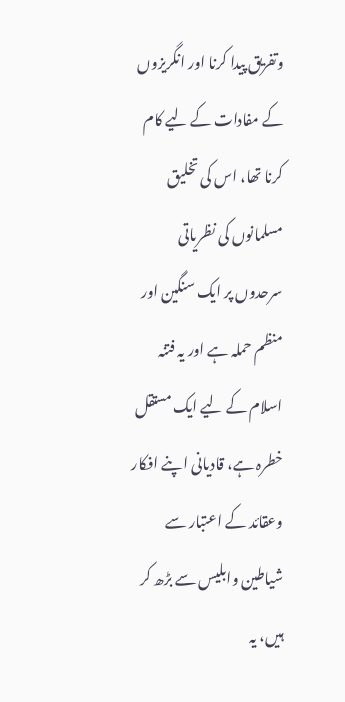وتفریق پیدا کرنا اور انگریزوں کے مفادات کے لیے کام کرنا تھا، اس کی تخلیق مسلمانوں کی نظریاتی سرحدوں پر ایک سنگین اور منظم حملہ ہے اور یہ فتنہ اسلام کے لیے ایک مستقل خطرہ ہے، قادیانی اپنے افکار وعقائد کے اعتبار سے شیاطین وابلیس سے بڑھ کر ہیں، یہ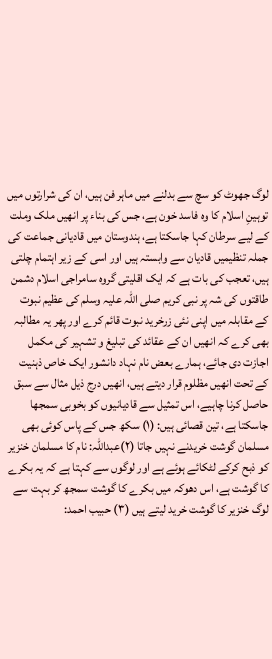لوگ جھوٹ کو سچ سے بدلنے میں ماہر فن ہیں، ان کی شرارتوں میں توہینِ اسلام کا وہ فاسد خون ہے، جس کی بناء پر انھیں ملک وملت کے لیے سرطان کہا جاسکتا ہے، ہندوستان میں قادیانی جماعت کی جملہ تنظیمیں قادیان سے وابستہ ہیں اور اسی کے زیر اہتمام چلتی ہیں، تعجب کی بات ہے کہ ایک اقلیتی گروہ سامراجی اسلام دشمن طاقتوں کی شہ پر نبی کریم صلی اللہ علیہ وسلم کی عظیم نبوت کے مقابلہ میں اپنی نئی زرخرید نبوت قائم کرے اور پھر یہ مطالبہ بھی کرے کہ انھیں ان کے عقائد کی تبلیغ و تشہیر کی مکمل اجازت دی جائے، ہمارے بعض نام نہاد دانشور ایک خاص ذہنیت کے تحت انھیں مظلوم قرار دیتے ہیں، انھیں درج ذیل مثال سے سبق حاصل کرنا چاہیے، اس تمثیل سے قادیانیوں کو بخوبی سمجھا جاسکتا ہے، تین قصائی ہیں: (۱) سکھ جس کے پاس کوئی بھی مسلمان گوشت خریدنے نہیں جاتا (۲)عبداللہ: نام کا مسلمان خنزیر کو ذبح کرکے لٹکائے ہوئے ہے اور لوگوں سے کہتا ہے کہ یہ بکرے کا گوشت ہے، اس دھوکہ میں بکرے کا گوشت سمجھ کر بہت سے لوگ خنزیر کا گوشت خرید لیتے ہیں (۳) حبیب احمد: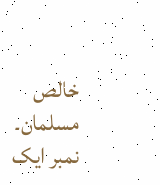خالص مسلمان۔ نمبر ایک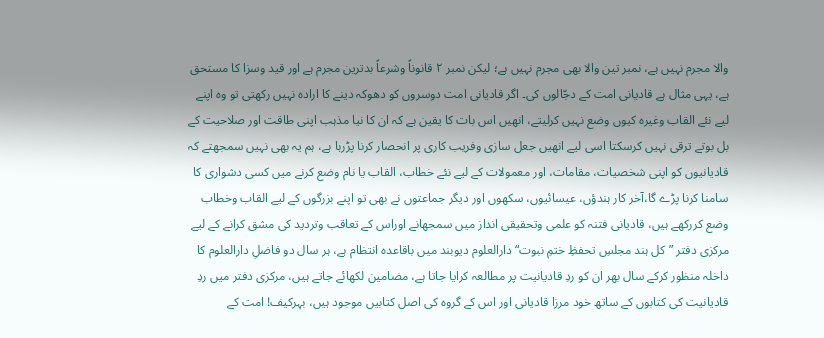والا مجرم نہیں ہے، نمبر تین والا بھی مجرم نہیں ہے؛ لیکن نمبر ۲ قانوناً وشرعاً بدترین مجرم ہے اور قید وسزا کا مستحق ہے، یہی مثال ہے قادیانی امت کے دجّالوں کی۔ اگر قادیانی امت دوسروں کو دھوکہ دینے کا ارادہ نہیں رکھتی تو وہ اپنے لیے نئے القاب وغیرہ کیوں وضع نہیں کرلیتے، انھیں اس بات کا یقین ہے کہ ان کا نیا مذہب اپنی طاقت اور صلاحیت کے بل بوتے ترقی نہیں کرسکتا اسی لیے انھیں جعل سازی وفریب کاری پر انحصار کرنا پڑرہا ہے، ہم یہ بھی نہیں سمجھتے کہ قادیانیوں کو اپنی شخصیات، مقامات، اور معمولات کے لیے نئے خطاب، القاب یا نام وضع کرنے میں کسی دشواری کا سامنا کرنا پڑے گا،آخر کار ہندؤں، عیسائیوں، سکھوں اور دیگر جماعتوں نے بھی تو اپنے بزرگوں کے لیے القاب وخطاب وضع کررکھے ہیں، قادیانی فتنہ کو علمی وتحقیقی انداز میں سمجھانے اوراس کے تعاقب وتردید کی مشق کرانے کے لیے مرکزی دفتر ”کل ہند مجلسِ تحفظِ ختمِ نبوت“ دارالعلوم دیوبند میں باقاعدہ انتظام ہے، ہر سال دو فاضلِ دارالعلوم کا داخلہ منظور کرکے سال بھر ان کو ردِ قادیانیت پر مطالعہ کرایا جاتا ہے، مضامین لکھائے جاتے ہیں، مرکزی دفتر میں ردِ قادیانیت کی کتابوں کے ساتھ خود مرزا قادیانی اور اس کے گروہ کی اصل کتابیں موجود ہیں، بہرکیف! امت کے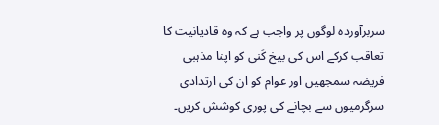سربرآوردہ لوگوں پر واجب ہے کہ وہ قادیانیت کا تعاقب کرکے اس کی بیخ کَنی کو اپنا مذہبی فریضہ سمجھیں اور عوام کو ان کی ارتدادی سرگرمیوں سے بچانے کی پوری کوشش کریں۔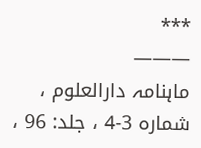***
———
ماہنامہ دارالعلوم ، شمارہ 3-4 ، جلد: 96 ،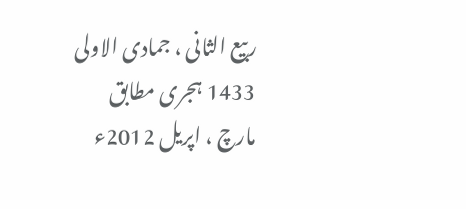ربیع الثانی ، جمادی الاولی 1433 ہجری مطابق مارچ ، اپریل 2012ء